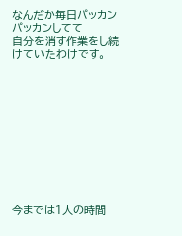なんだか毎日パッカンパッカンしてて
自分を消す作業をし続けていたわけです。











今までは1人の時間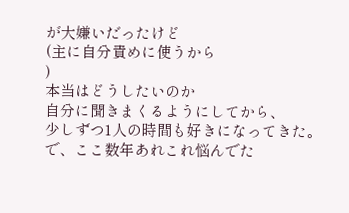が大嫌いだったけど
(主に自分責めに使うから
)
本当はどうしたいのか
自分に聞きまくるようにしてから、
少しずつ1人の時間も好きになってきた。
で、ここ数年あれこれ悩んでた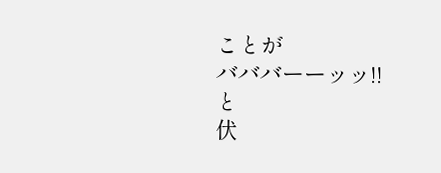ことが
バババーーッッ!!と
伏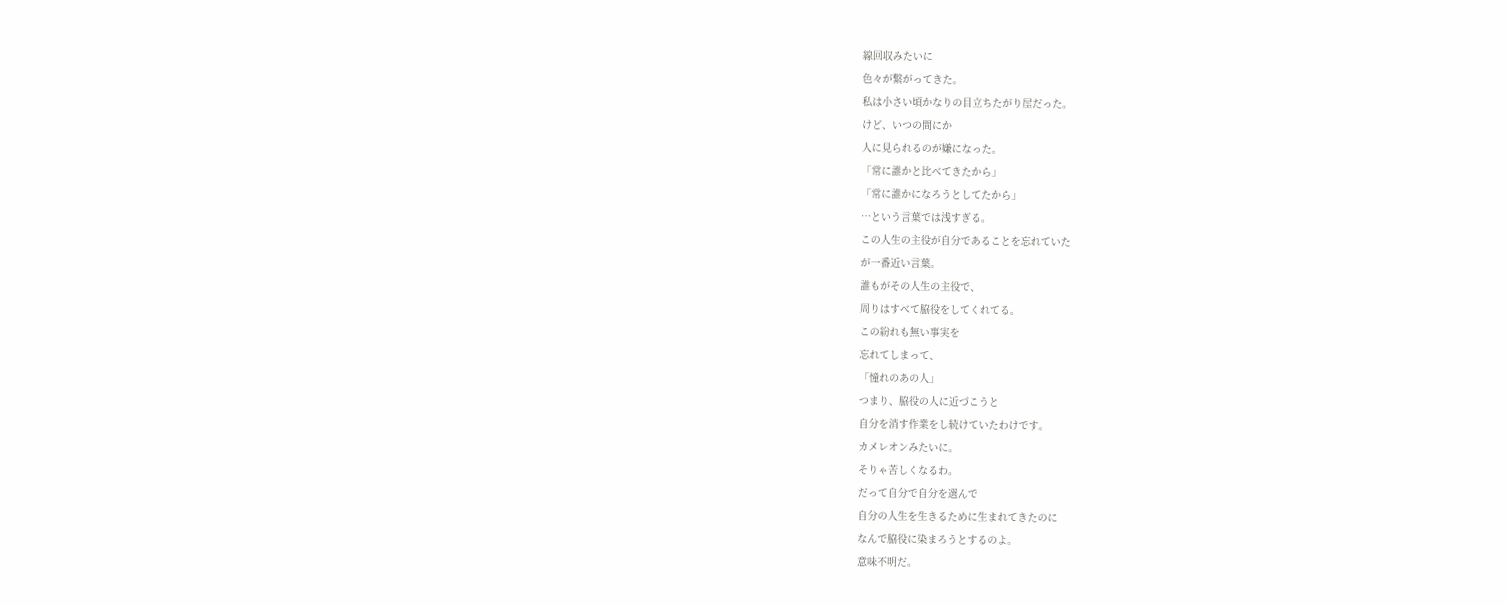線回収みたいに
色々が繋がってきた。
私は小さい頃かなりの目立ちたがり屋だった。
けど、いつの間にか
人に見られるのが嫌になった。
「常に誰かと比べてきたから」
「常に誰かになろうとしてたから」
…という言葉では浅すぎる。
この人生の主役が自分であることを忘れていた
が一番近い言葉。
誰もがその人生の主役で、
周りはすべて脇役をしてくれてる。
この紛れも無い事実を
忘れてしまって、
「憧れのあの人」
つまり、脇役の人に近づこうと
自分を消す作業をし続けていたわけです。
カメレオンみたいに。
そりゃ苦しくなるわ。
だって自分で自分を選んで
自分の人生を生きるために生まれてきたのに
なんで脇役に染まろうとするのよ。
意味不明だ。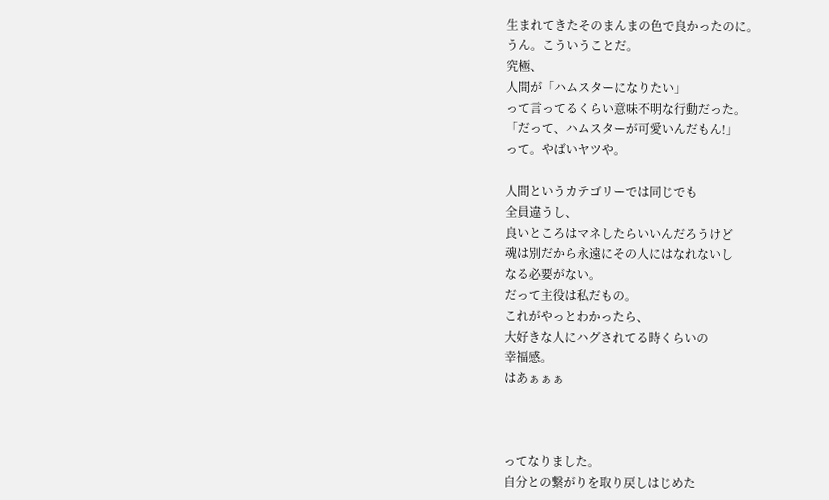生まれてきたそのまんまの色で良かったのに。
うん。こういうことだ。
究極、
人間が「ハムスターになりたい」
って言ってるくらい意味不明な行動だった。
「だって、ハムスターが可愛いんだもん!」
って。やばいヤツや。

人間というカテゴリーでは同じでも
全員違うし、
良いところはマネしたらいいんだろうけど
魂は別だから永遠にその人にはなれないし
なる必要がない。
だって主役は私だもの。
これがやっとわかったら、
大好きな人にハグされてる時くらいの
幸福感。
はあぁぁぁ



ってなりました。
自分との繋がりを取り戻しはじめた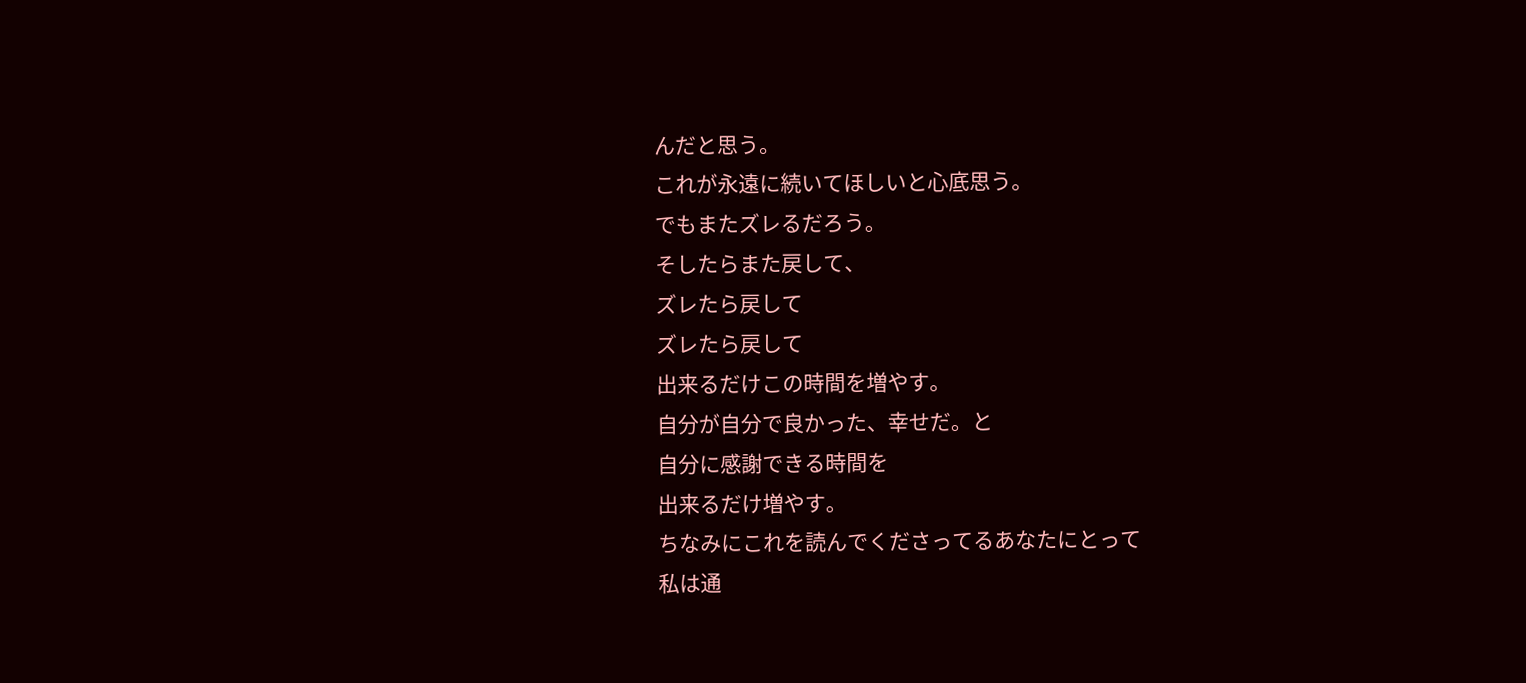んだと思う。
これが永遠に続いてほしいと心底思う。
でもまたズレるだろう。
そしたらまた戻して、
ズレたら戻して
ズレたら戻して
出来るだけこの時間を増やす。
自分が自分で良かった、幸せだ。と
自分に感謝できる時間を
出来るだけ増やす。
ちなみにこれを読んでくださってるあなたにとって
私は通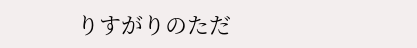りすがりのただ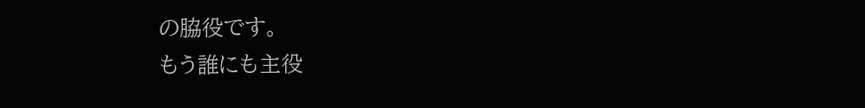の脇役です。
もう誰にも主役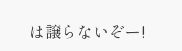は譲らないぞー!